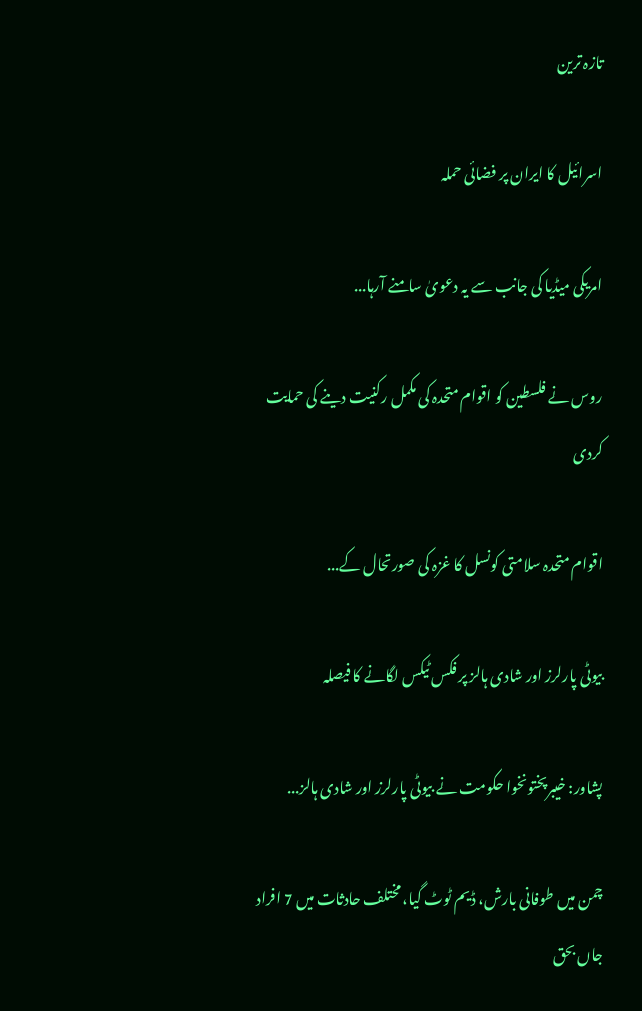تازہ ترین

اسرائیل کا ایران پر فضائی حملہ

امریکی میڈیا کی جانب سے یہ دعویٰ سامنے آرہا...

روس نے فلسطین کو اقوام متحدہ کی مکمل رکنیت دینے کی حمایت کردی

اقوام متحدہ سلامتی کونسل کا غزہ کی صورتحال کے...

بیوٹی پارلرز اور شادی ہالز پر فکس ٹیکس لگانے کا فیصلہ

پشاور: خیبرپختونخوا حکومت نے بیوٹی پارلرز اور شادی ہالز...

چمن میں طوفانی بارش، ڈیم ٹوٹ گیا، مختلف حادثات میں 7 افراد جاں بحق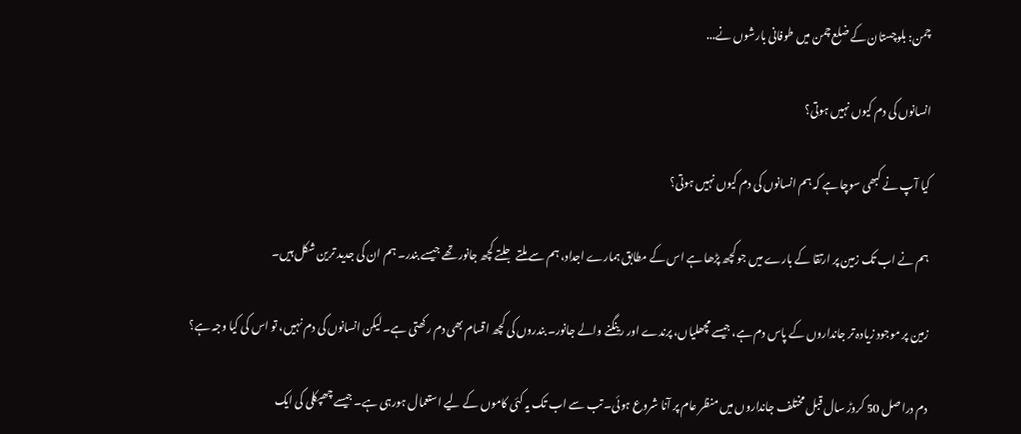چمن: بلوچستان کے ضلع چمن میں طوفانی بارشوں نے...

انسانوں کی دم کیوں نہیں ہوتی؟

کیا آپ نے کبھی سوچا ہے کہ ہم انسانوں کی دم کیوں نہیں ہوتی؟

ہم نے اب تک زمین پر ارتقا کے بارے میں جو کچھ پڑھا ہے اس کے مطابق ہمارے اجداد، ہم سے ملتے جلتے کچھ جانور تھے جیسے بندر۔ ہم ان کی جدید ترین شکل ہیں۔

زمین پر موجود زیادہ تر جانداروں کے پاس دم ہے، جیسے مچھلیاں، پرندے اور رینگنے والے جانور۔ بندروں کی کچھ اقسام بھی دم رکھتی ہے۔ لیکن انسانوں کی دم نہیں، تو اس کی کیا وجہ ہے؟

دم دراصل 50 کروڑ سال قبل مختلف جانداروں میں منظر عام پر آنا شروع ہوئی۔ تب سے اب تک یہ کئی کاموں کے لیے استعمال ہورہی ہے۔ جیسے چھپکلی کی ایک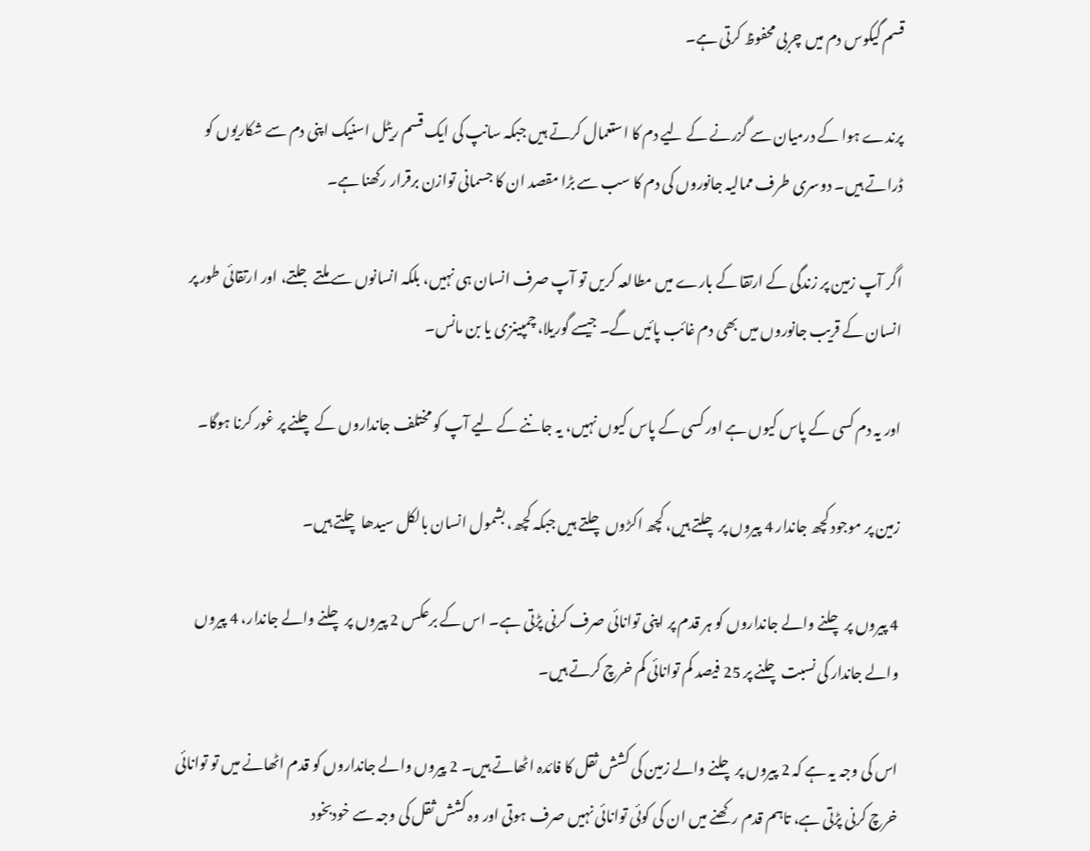قسم گیکوس دم میں چربی محفوظ کرتی ہے۔

پرندے ہوا کے درمیان سے گزرنے کے لیے دم کا استعمال کرتے ہیں جبکہ سانپ کی ایک قسم ریٹل اسنیک اپنی دم سے شکاریوں کو ڈراتے ہیں۔ دوسری طرف ممالیہ جانوروں کی دم کا سب سے بڑا مقصد ان کا جسمانی توازن برقرار رکھنا ہے۔

اگر آپ زمین پر زندگی کے ارتقا کے بارے میں مطالعہ کریں تو آپ صرف انسان ہی نہیں، بلکہ انسانوں سے ملتے جلتے، اور ارتقائی طور پر انسان کے قریب جانوروں میں بھی دم غائب پائیں گے۔ جیسے گوریلا، چمپینزی یا بن مانس۔

اور یہ دم کسی کے پاس کیوں ہے اور کسی کے پاس کیوں نہیں، یہ جاننے کے لیے آپ کو مختلف جانداروں کے چلنے پر غور کرنا ہوگا۔

زمین پر موجود کچھ جاندار 4 پیروں پر چلتے ہیں، کچھ اکڑوں چلتے ہیں جبکہ کچھ، بشمول انسان بالکل سیدھا چلتے ہیں۔

4 پیروں پر چلنے والے جانداروں کو ہر قدم پر اپنی توانائی صرف کرنی پڑتی ہے۔ اس کے برعکس 2 پیروں پر چلنے والے جاندار، 4 پیروں والے جاندار کی نسبت چلنے پر 25 فیصد کم توانائی کم خرچ کرتے ہیں۔

اس کی وجہ یہ ہے کہ 2 پیروں پر چلنے والے زمین کی کشش ثقل کا فائدہ اٹھاتے ہیں۔ 2 پیروں والے جانداروں کو قدم اٹھانے میں تو توانائی خرچ کرنی پڑتی ہے، تاہم قدم رکھنے میں ان کی کوئی توانائی نہیں صرف ہوتی اور وہ کشش ثقل کی وجہ سے خودبخود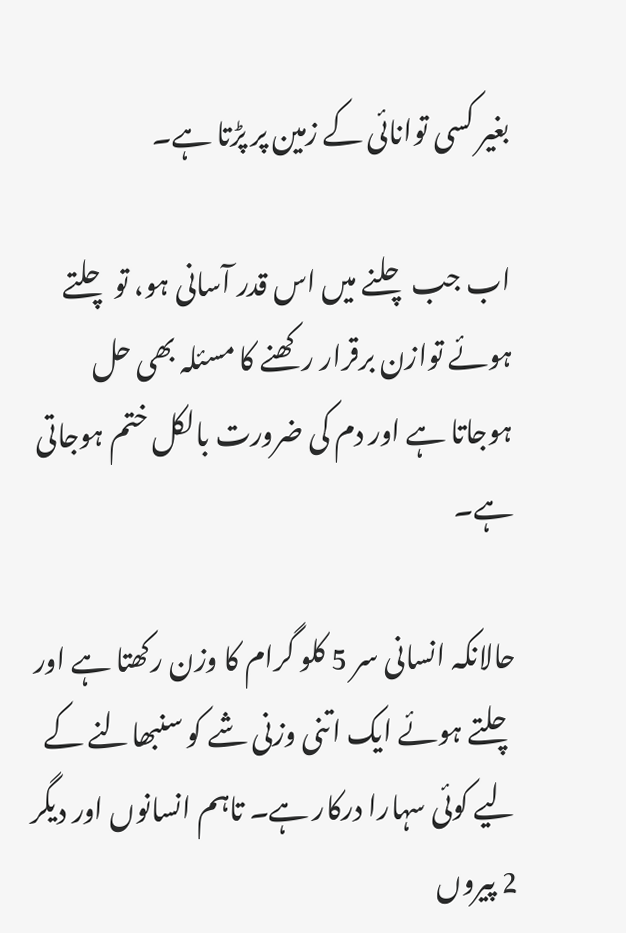بغیر کسی توانائی کے زمین پر پڑتا ہے۔

اب جب چلنے میں اس قدر آسانی ہو، تو چلتے ہوئے توازن برقرار رکھنے کا مسئلہ بھی حل ہوجاتا ہے اور دم کی ضرورت بالکل ختم ہوجاتی ہے۔

حالانکہ انسانی سر 5 کلو گرام کا وزن رکھتا ہے اور چلتے ہوئے ایک اتنی وزنی شے کو سنبھالنے کے لیے کوئی سہارا درکار ہے۔ تاہم انسانوں اور دیگر 2 پیروں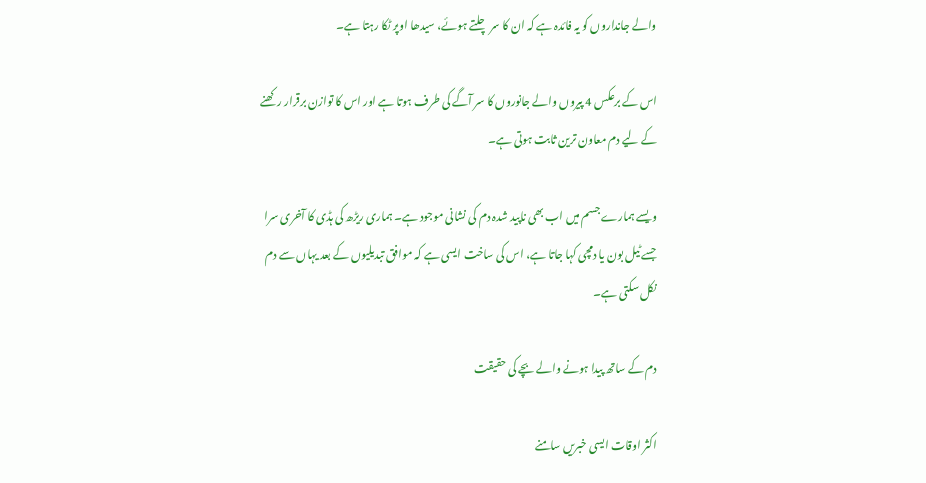والے جانداروں کو یہ فائدہ ہے کہ ان کا سر چلتے ہوئے، سیدھا اوپر ٹکا رہتا ہے۔

اس کے برعکس 4 پیروں والے جانوروں کا سر آگے کی طرف ہوتا ہے اور اس کا توازن برقرار رکھنے کے لیے دم معاون ترین ثابت ہوتی ہے۔

ویسے ہمارے جسم میں اب بھی ناپید شدہ دم کی نشانی موجود ہے۔ ہماری ریڑھ کی ہڈی کا آخری سرا جسے ٹیل بون یا دمچی کہا جاتا ہے، اس کی ساخت ایسی ہے کہ موافق تبدیلیوں کے بعد یہاں سے دم نکل سکتی ہے۔

دم کے ساتھ پیدا ہونے والے بچے کی حقیقت

اکثر اوقات ایسی خبریں سامنے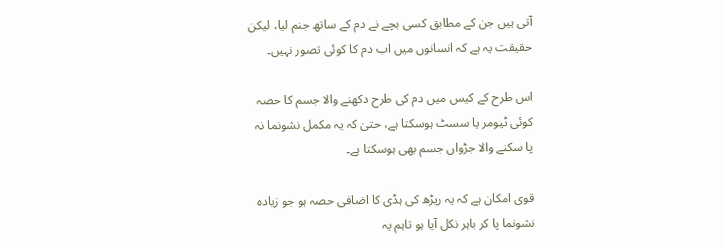آتی ہیں جن کے مطابق کسی بچے نے دم کے ساتھ جنم لیا، لیکن حقیقت یہ ہے کہ انسانوں میں اب دم کا کوئی تصور نہیں۔

اس طرح کے کیس میں دم کی طرح دکھنے والا جسم کا حصہ کوئی ٹیومر یا سسٹ ہوسکتا ہے، حتیٰ کہ یہ مکمل نشونما نہ پا سکنے والا جڑواں جسم بھی ہوسکتا ہے۔

قوی امکان ہے کہ یہ ریڑھ کی ہڈی کا اضافی حصہ ہو جو زیادہ نشونما پا کر باہر نکل آیا ہو تاہم یہ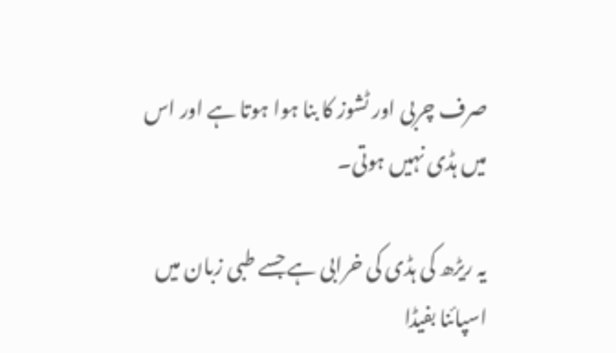صرف چربی اور ٹشوز کا بنا ہوا ہوتا ہے اور اس میں ہڈی نہیں ہوتی۔

یہ ریڑھ کی ہڈی کی خرابی ہے جسے طبی زبان میں اسپائنا بفیڈا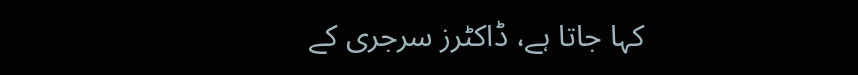کہا جاتا ہے، ڈاکٹرز سرجری کے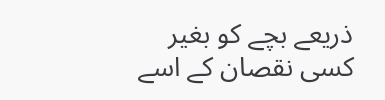ذریعے بچے کو بغیر کسی نقصان کے اسے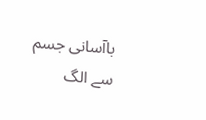باآسانی جسم سے الگ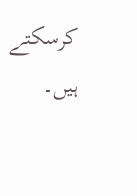کرسکتے ہیں۔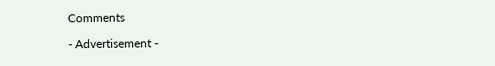Comments

- Advertisement -